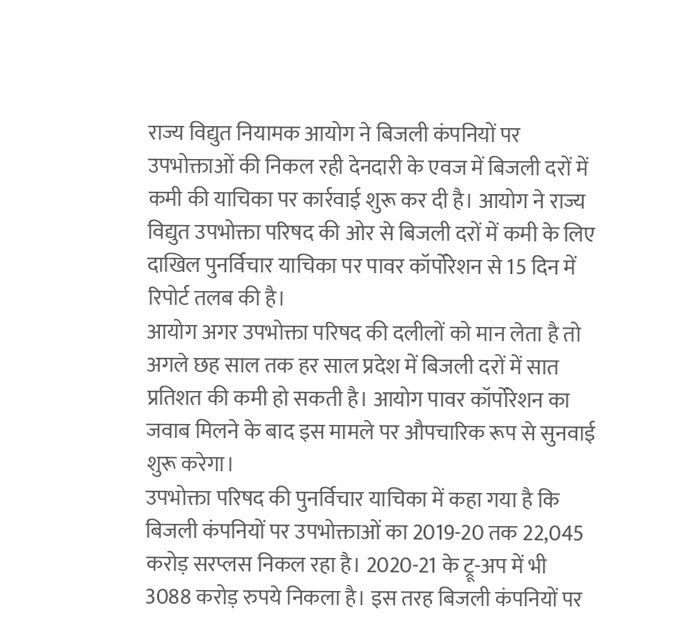राज्य विद्युत नियामक आयोग ने बिजली कंपनियों पर उपभोक्ताओं की निकल रही देनदारी के एवज में बिजली दरों में कमी की याचिका पर कार्रवाई शुरू कर दी है। आयोग ने राज्य विद्युत उपभोक्ता परिषद की ओर से बिजली दरों में कमी के लिए दाखिल पुनर्विचार याचिका पर पावर कॉर्पोरेशन से 15 दिन में रिपोर्ट तलब की है।
आयोग अगर उपभोक्ता परिषद की दलीलों को मान लेता है तो अगले छह साल तक हर साल प्रदेश में बिजली दरों में सात प्रतिशत की कमी हो सकती है। आयोग पावर कॉर्पोरेशन का जवाब मिलने के बाद इस मामले पर औपचारिक रूप से सुनवाई शुरू करेगा।
उपभोक्ता परिषद की पुनर्विचार याचिका में कहा गया है कि बिजली कंपनियों पर उपभोक्ताओं का 2019-20 तक 22,045 करोड़ सरप्लस निकल रहा है। 2020-21 के ट्रू-अप में भी 3088 करोड़ रुपये निकला है। इस तरह बिजली कंपनियों पर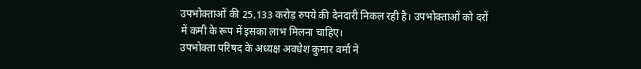उपभोक्ताओं की 25,133 करोड़ रुपये की देनदारी निकल रही है। उपभोक्ताओं को दरों में कमी के रूप में इसका लाभ मिलना चाहिए।
उपभोक्ता परिषद के अध्यक्ष अवधेश कुमार वर्मा ने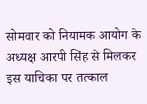सोमवार को नियामक आयोग के अध्यक्ष आरपी सिंह से मिलकर इस याचिका पर तत्काल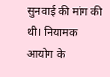सुनवाई की मांग की थी। नियामक आयोग के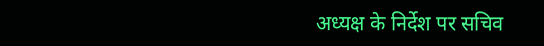अध्यक्ष के निर्देश पर सचिव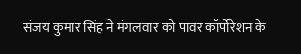संजय कुमार सिंह ने मंगलवार को पावर कॉर्पोरेशन के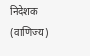निदेशक (वाणिज्य)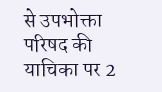से उपभोक्ता परिषद की याचिका पर 2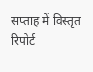सप्ताह में विस्तृत रिपोर्ट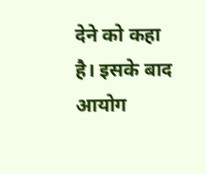देने को कहा है। इसके बाद आयोग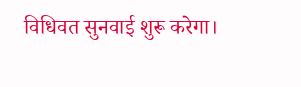विधिवत सुनवाई शुरू करेगा।